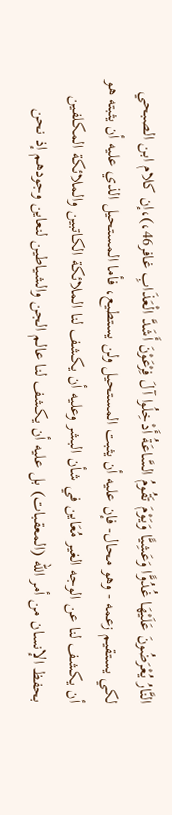النَّارُ يُعْرَضُونَ عَلَيْهَا غُدُوًّا وَعَشِيًّا وَيَوْمَ تَقُومُ السَّاعَةُ أَدْخِلُوا آلَ فِرْعَوْنَ أَشَدَّ الْعَذَابِ غافر46،)،إن كلام ابن الصبحي لكي يستقيم زعمه - وهو محال- فإن عليه أن يثبت المستحيل ولن يستطيع، فأما المستحيل الذي عليه أن يثبته هو أن يكشف لنا عن الوجه الغير مُعَاين في شأن البشر وعليه أن يكشف لنا الملائكة الكاتبين والملائكة المكلفين بحفظ الإنسان من أمر الله (المعقبات) بل عليه أن يكشف لنا عالم الجن والشياطين لنعاين وجودهم إذ نحن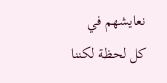نعايشهم في كل لحظة لكننا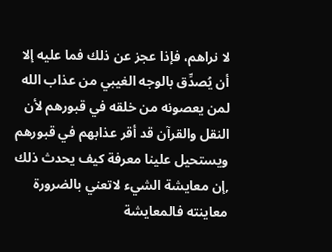لا نراهم، فإذا عجز عن ذلك فما عليه إلا أن يُصدِّق بالوجه الغيبي من عذاب الله لمن يعصونه من خلقه في قبورهم لأن النقل والقرآن قد أقر عذابهم في قبورهم ويستحيل علينا معرفة كيف يحدث ذلك ,إن معايشة الشيء لاتعني بالضرورة معاينته فالمعايشة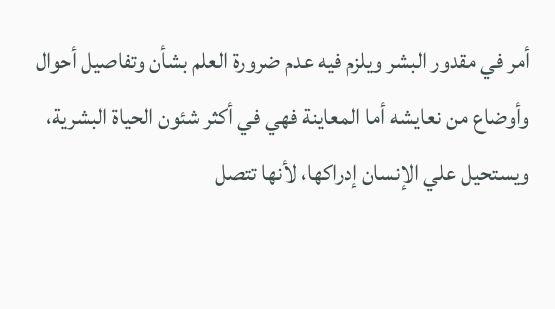أمر في مقدور البشر ويلزم فيه عدم ضرورة العلم بشأن وتفاصيل أحوال وأوضاع من نعايشه أما المعاينة فهي في أكثر شئون الحياة البشرية، ويستحيل علي الإنسان إدراكها، لأنها تتصل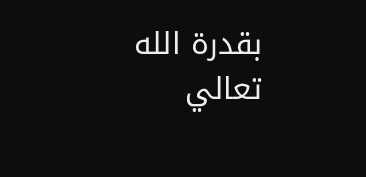بقدرة الله تعالي